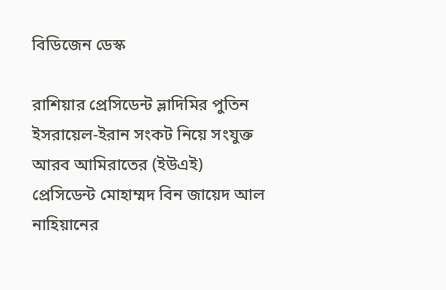বিডিজেন ডেস্ক

রাশিয়ার প্রেসিডেন্ট ভ্লাদিমির পুতিন ইসরায়েল-ইরান সংকট নিয়ে সংযুক্ত আরব আমিরাতের (ইউএই) প্রেসিডেন্ট মোহাম্মদ বিন জায়েদ আল নাহিয়ানের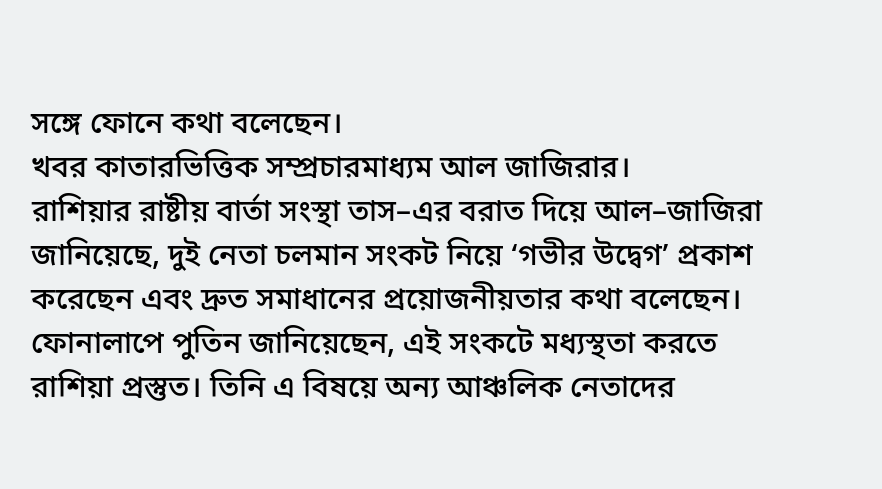সঙ্গে ফোনে কথা বলেছেন।
খবর কাতারভিত্তিক সম্প্রচারমাধ্যম আল জাজিরার।
রাশিয়ার রাষ্টীয় বার্তা সংস্থা তাস–এর বরাত দিয়ে আল–জাজিরা জানিয়েছে, দুই নেতা চলমান সংকট নিয়ে ‘গভীর উদ্বেগ’ প্রকাশ করেছেন এবং দ্রুত সমাধানের প্রয়োজনীয়তার কথা বলেছেন।
ফোনালাপে পুতিন জানিয়েছেন, এই সংকটে মধ্যস্থতা করতে রাশিয়া প্রস্তুত। তিনি এ বিষয়ে অন্য আঞ্চলিক নেতাদের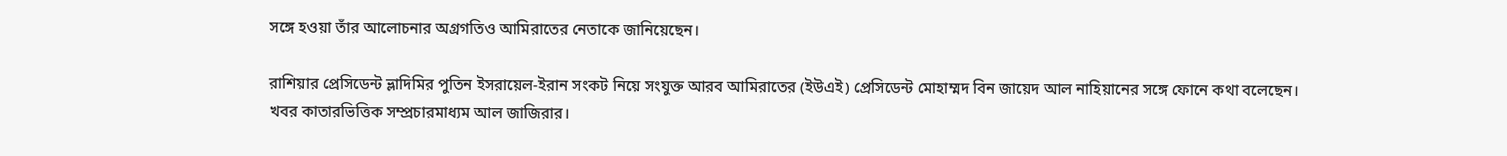সঙ্গে হওয়া তাঁর আলোচনার অগ্রগতিও আমিরাতের নেতাকে জানিয়েছেন।

রাশিয়ার প্রেসিডেন্ট ভ্লাদিমির পুতিন ইসরায়েল-ইরান সংকট নিয়ে সংযুক্ত আরব আমিরাতের (ইউএই) প্রেসিডেন্ট মোহাম্মদ বিন জায়েদ আল নাহিয়ানের সঙ্গে ফোনে কথা বলেছেন।
খবর কাতারভিত্তিক সম্প্রচারমাধ্যম আল জাজিরার।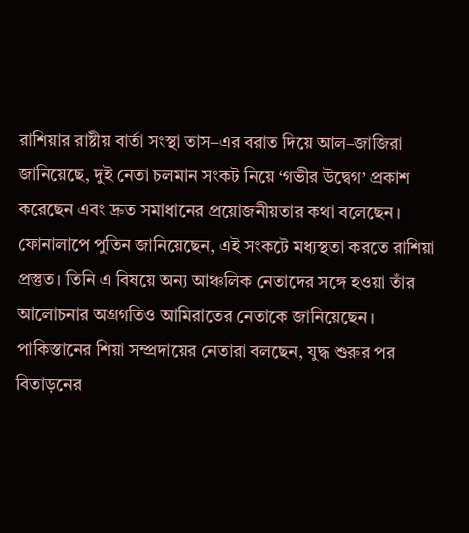রাশিয়ার রাষ্টীয় বার্তা সংস্থা তাস–এর বরাত দিয়ে আল–জাজিরা জানিয়েছে, দুই নেতা চলমান সংকট নিয়ে ‘গভীর উদ্বেগ’ প্রকাশ করেছেন এবং দ্রুত সমাধানের প্রয়োজনীয়তার কথা বলেছেন।
ফোনালাপে পুতিন জানিয়েছেন, এই সংকটে মধ্যস্থতা করতে রাশিয়া প্রস্তুত। তিনি এ বিষয়ে অন্য আঞ্চলিক নেতাদের সঙ্গে হওয়া তাঁর আলোচনার অগ্রগতিও আমিরাতের নেতাকে জানিয়েছেন।
পাকিস্তানের শিয়া সম্প্রদায়ের নেতারা বলছেন, যুদ্ধ শুরুর পর বিতাড়নের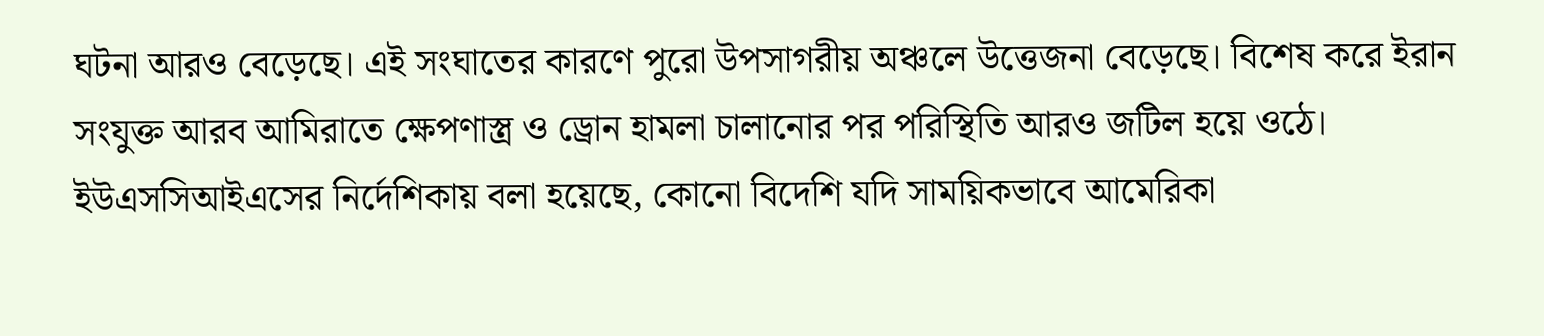ঘটনা আরও বেড়েছে। এই সংঘাতের কারণে পুরো উপসাগরীয় অঞ্চলে উত্তেজনা বেড়েছে। বিশেষ করে ইরান সংযুক্ত আরব আমিরাতে ক্ষেপণাস্ত্র ও ড্রোন হামলা চালানোর পর পরিস্থিতি আরও জটিল হয়ে ওঠে।
ইউএসসিআইএসের নির্দেশিকায় বলা হয়েছে, কোনো বিদেশি যদি সাময়িকভাবে আমেরিকা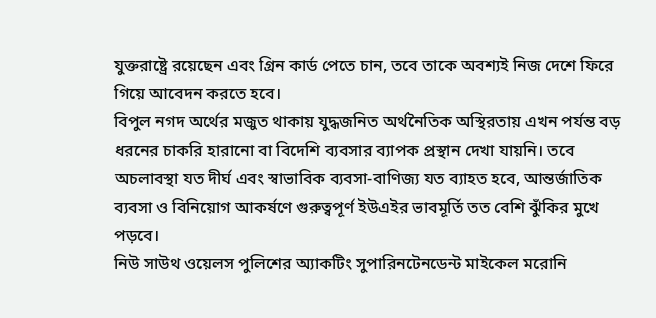যুক্তরাষ্ট্রে রয়েছেন এবং গ্রিন কার্ড পেতে চান, তবে তাকে অবশ্যই নিজ দেশে ফিরে গিয়ে আবেদন করতে হবে।
বিপুল নগদ অর্থের মজুত থাকায় যুদ্ধজনিত অর্থনৈতিক অস্থিরতায় এখন পর্যন্ত বড় ধরনের চাকরি হারানো বা বিদেশি ব্যবসার ব্যাপক প্রস্থান দেখা যায়নি। তবে অচলাবস্থা যত দীর্ঘ এবং স্বাভাবিক ব্যবসা-বাণিজ্য যত ব্যাহত হবে, আন্তর্জাতিক ব্যবসা ও বিনিয়োগ আকর্ষণে গুরুত্বপূর্ণ ইউএইর ভাবমূর্তি তত বেশি ঝুঁকির মুখে পড়বে।
নিউ সাউথ ওয়েলস পুলিশের অ্যাকটিং সুপারিনটেনডেন্ট মাইকেল মরোনি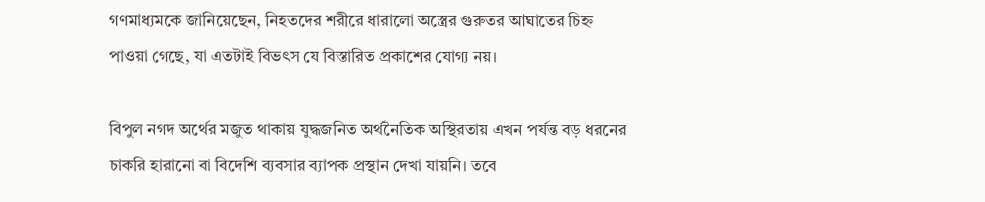গণমাধ্যমকে জানিয়েছেন, নিহতদের শরীরে ধারালো অস্ত্রের গুরুতর আঘাতের চিহ্ন পাওয়া গেছে, যা এতটাই বিভৎস যে বিস্তারিত প্রকাশের যোগ্য নয়।

বিপুল নগদ অর্থের মজুত থাকায় যুদ্ধজনিত অর্থনৈতিক অস্থিরতায় এখন পর্যন্ত বড় ধরনের চাকরি হারানো বা বিদেশি ব্যবসার ব্যাপক প্রস্থান দেখা যায়নি। তবে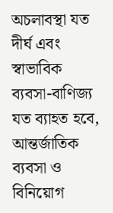অচলাবস্থা যত দীর্ঘ এবং স্বাভাবিক ব্যবসা-বাণিজ্য যত ব্যাহত হবে, আন্তর্জাতিক ব্যবসা ও বিনিয়োগ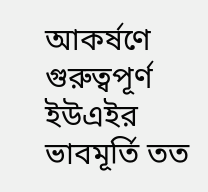আকর্ষণে গুরুত্বপূর্ণ ইউএইর ভাবমূর্তি তত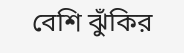বেশি ঝুঁকির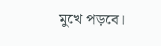মুখে পড়বে।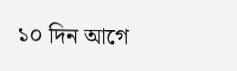১০ দিন আগে